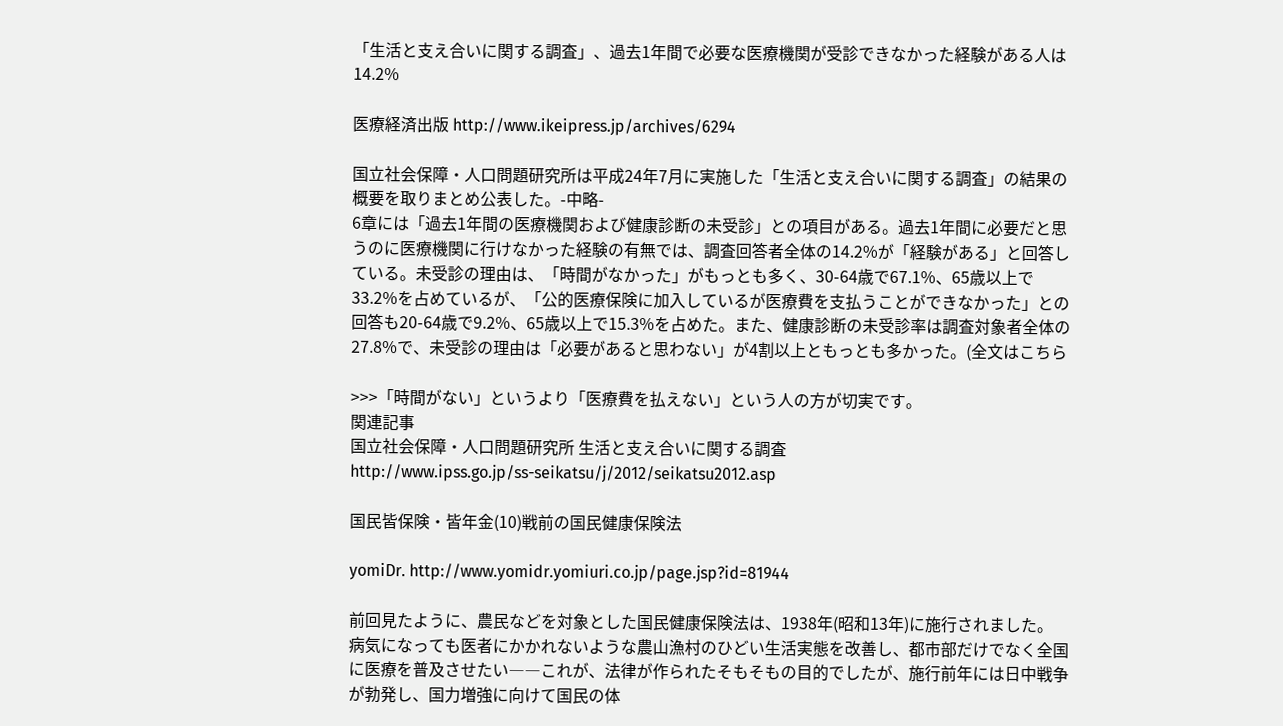「生活と支え合いに関する調査」、過去1年間で必要な医療機関が受診できなかった経験がある人は14.2%

医療経済出版 http://www.ikeipress.jp/archives/6294

国立社会保障・人口問題研究所は平成24年7月に実施した「生活と支え合いに関する調査」の結果の概要を取りまとめ公表した。-中略-
6章には「過去1年間の医療機関および健康診断の未受診」との項目がある。過去1年間に必要だと思うのに医療機関に行けなかった経験の有無では、調査回答者全体の14.2%が「経験がある」と回答している。未受診の理由は、「時間がなかった」がもっとも多く、30-64歳で67.1%、65歳以上で33.2%を占めているが、「公的医療保険に加入しているが医療費を支払うことができなかった」との回答も20-64歳で9.2%、65歳以上で15.3%を占めた。また、健康診断の未受診率は調査対象者全体の27.8%で、未受診の理由は「必要があると思わない」が4割以上ともっとも多かった。(全文はこちら

>>>「時間がない」というより「医療費を払えない」という人の方が切実です。
関連記事
国立社会保障・人口問題研究所 生活と支え合いに関する調査
http://www.ipss.go.jp/ss-seikatsu/j/2012/seikatsu2012.asp

国民皆保険・皆年金(10)戦前の国民健康保険法

yomiDr. http://www.yomidr.yomiuri.co.jp/page.jsp?id=81944

前回見たように、農民などを対象とした国民健康保険法は、1938年(昭和13年)に施行されました。
病気になっても医者にかかれないような農山漁村のひどい生活実態を改善し、都市部だけでなく全国に医療を普及させたい――これが、法律が作られたそもそもの目的でしたが、施行前年には日中戦争が勃発し、国力増強に向けて国民の体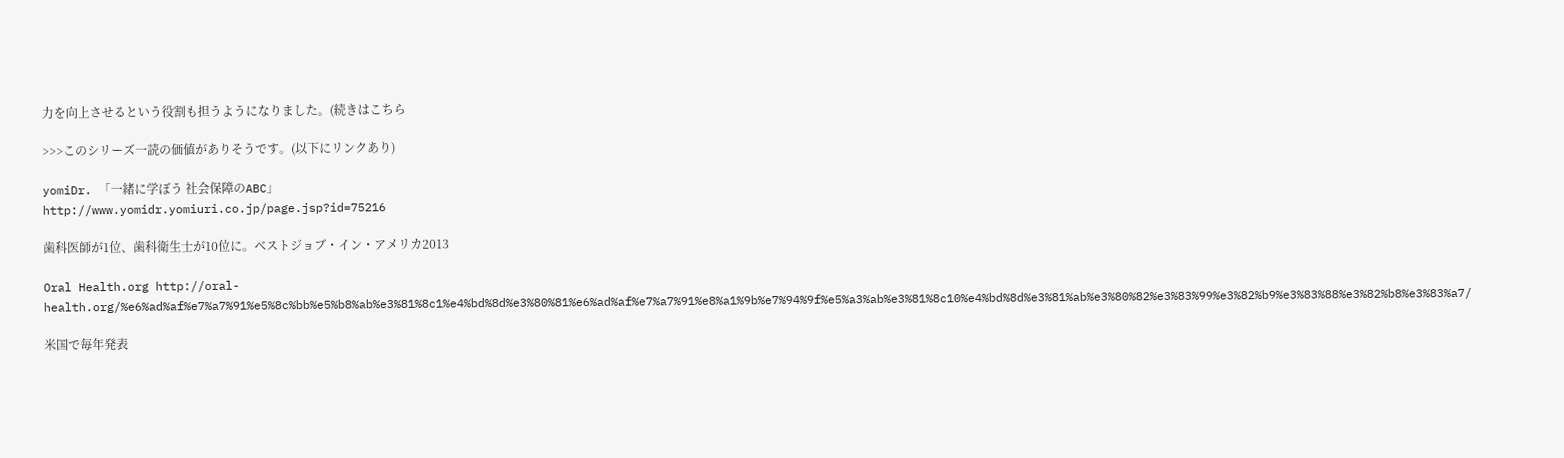力を向上させるという役割も担うようになりました。(続きはこちら

>>>このシリーズ一読の価値がありそうです。(以下にリンクあり)

yomiDr. 「一緒に学ぼう 社会保障のABC」
http://www.yomidr.yomiuri.co.jp/page.jsp?id=75216

歯科医師が1位、歯科衛生士が10位に。ベストジョブ・イン・アメリカ2013

Oral Health.org http://oral-health.org/%e6%ad%af%e7%a7%91%e5%8c%bb%e5%b8%ab%e3%81%8c1%e4%bd%8d%e3%80%81%e6%ad%af%e7%a7%91%e8%a1%9b%e7%94%9f%e5%a3%ab%e3%81%8c10%e4%bd%8d%e3%81%ab%e3%80%82%e3%83%99%e3%82%b9%e3%83%88%e3%82%b8%e3%83%a7/

米国で毎年発表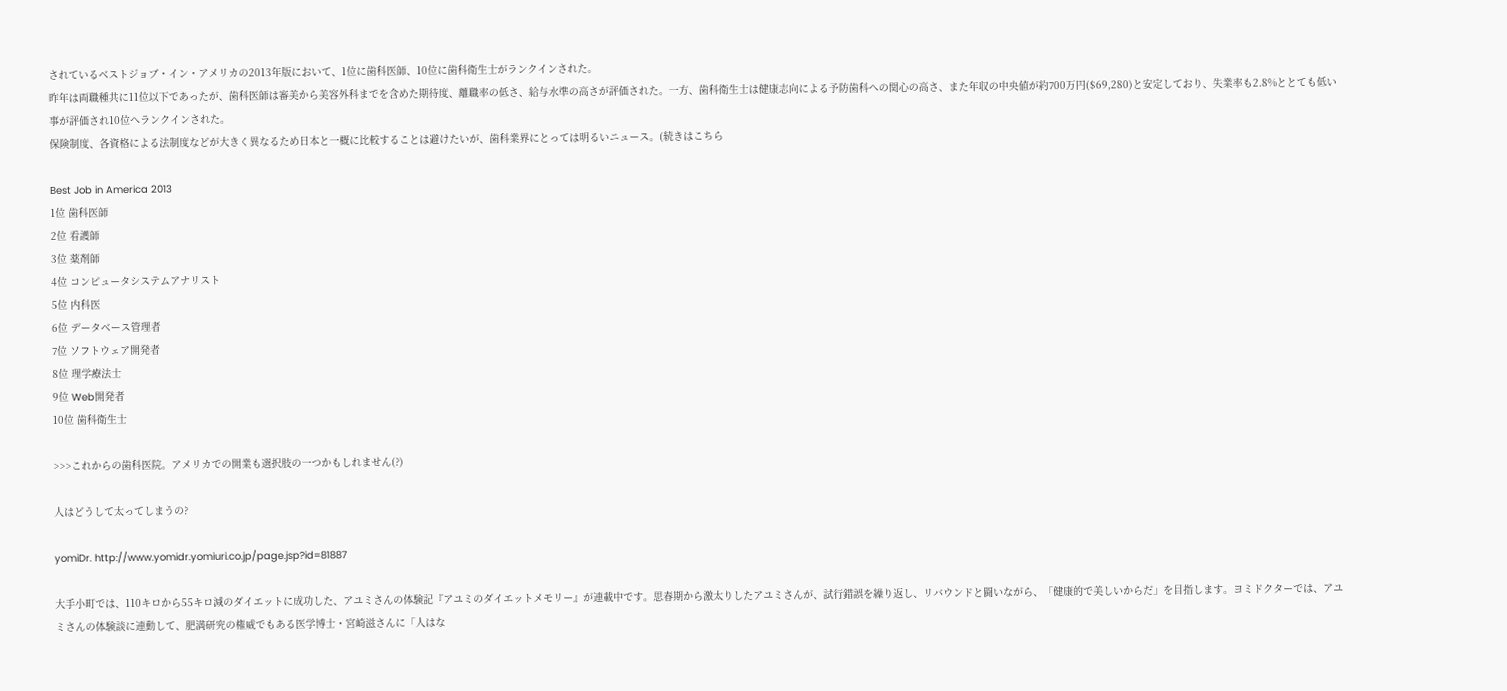されているベストジョブ・イン・アメリカの2013年版において、1位に歯科医師、10位に歯科衛生士がランクインされた。
昨年は両職種共に11位以下であったが、歯科医師は審美から美容外科までを含めた期待度、離職率の低さ、給与水準の高さが評価された。一方、歯科衛生士は健康志向による予防歯科への関心の高さ、また年収の中央値が約700万円($69,280)と安定しており、失業率も2.8%ととても低い事が評価され10位へランクインされた。
保険制度、各資格による法制度などが大きく異なるため日本と一概に比較することは避けたいが、歯科業界にとっては明るいニュース。(続きはこちら

Best Job in America 2013
1位 歯科医師
2位 看護師
3位 薬剤師
4位 コンピュータシステムアナリスト
5位 内科医
6位 データベース管理者
7位 ソフトウェア開発者
8位 理学療法士
9位 Web開発者
10位 歯科衛生士

>>>これからの歯科医院。アメリカでの開業も選択肢の一つかもしれません(?)

人はどうして太ってしまうの?

yomiDr. http://www.yomidr.yomiuri.co.jp/page.jsp?id=81887

大手小町では、110キロから55キロ減のダイエットに成功した、アユミさんの体験記『アユミのダイエットメモリー』が連載中です。思春期から激太りしたアユミさんが、試行錯誤を繰り返し、リバウンドと闘いながら、「健康的で美しいからだ」を目指します。ヨミドクターでは、アユミさんの体験談に連動して、肥満研究の権威でもある医学博士・宮崎滋さんに「人はな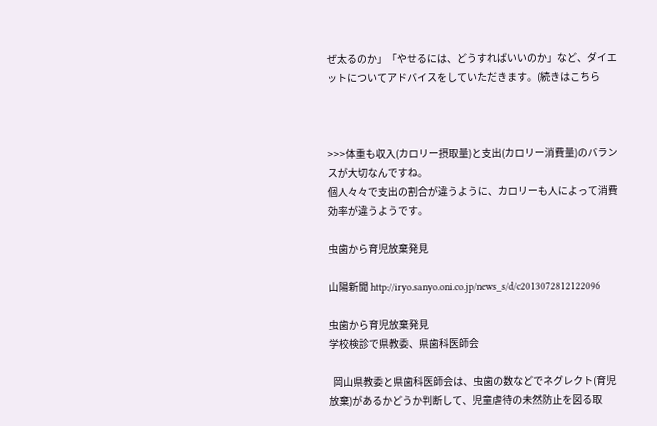ぜ太るのか」「やせるには、どうすればいいのか」など、ダイエットについてアドバイスをしていただきます。(続きはこちら



>>>体重も収入(カロリー摂取量)と支出(カロリー消費量)のバランスが大切なんですね。
個人々々で支出の割合が違うように、カロリーも人によって消費効率が違うようです。

虫歯から育児放棄発見

山陽新聞 http://iryo.sanyo.oni.co.jp/news_s/d/c2013072812122096

虫歯から育児放棄発見
学校検診で県教委、県歯科医師会

  岡山県教委と県歯科医師会は、虫歯の数などでネグレクト(育児放棄)があるかどうか判断して、児童虐待の未然防止を図る取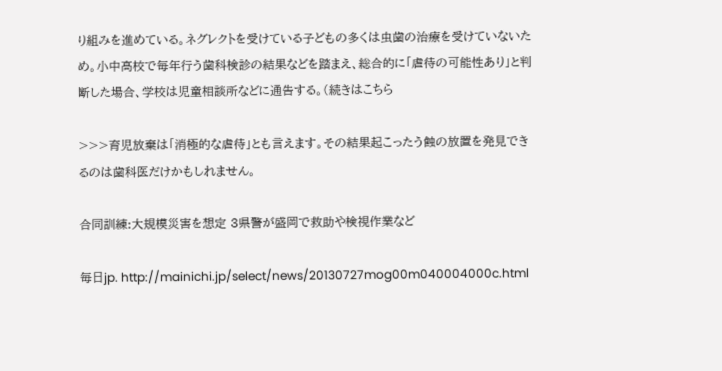り組みを進めている。ネグレクトを受けている子どもの多くは虫歯の治療を受けていないため。小中高校で毎年行う歯科検診の結果などを踏まえ、総合的に「虐待の可能性あり」と判断した場合、学校は児童相談所などに通告する。(続きはこちら

>>>育児放棄は「消極的な虐待」とも言えます。その結果起こったう蝕の放置を発見できるのは歯科医だけかもしれません。

合同訓練:大規模災害を想定 3県警が盛岡で救助や検視作業など

毎日jp. http://mainichi.jp/select/news/20130727mog00m040004000c.html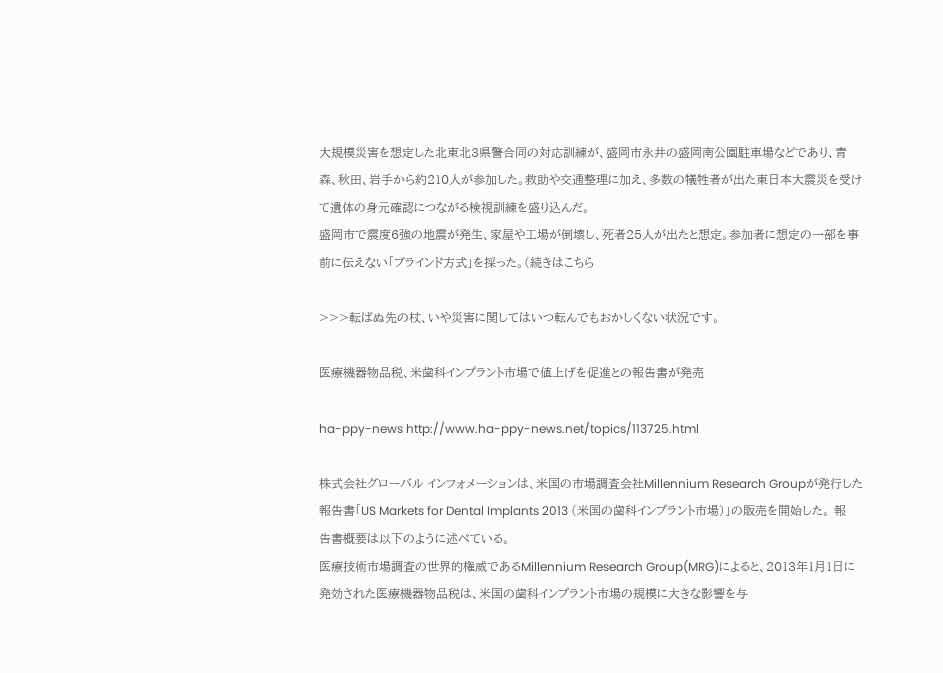大規模災害を想定した北東北3県警合同の対応訓練が、盛岡市永井の盛岡南公園駐車場などであり、青森、秋田、岩手から約210人が参加した。救助や交通整理に加え、多数の犠牲者が出た東日本大震災を受けて遺体の身元確認につながる検視訓練を盛り込んだ。
盛岡市で震度6強の地震が発生、家屋や工場が倒壊し、死者25人が出たと想定。参加者に想定の一部を事前に伝えない「ブラインド方式」を採った。(続きはこちら

>>>転ばぬ先の杖、いや災害に関してはいつ転んでもおかしくない状況です。

医療機器物品税、米歯科インプラント市場で値上げを促進との報告書が発売

ha-ppy-news http://www.ha-ppy-news.net/topics/113725.html

株式会社グローバル インフォメーションは、米国の市場調査会社Millennium Research Groupが発行した報告書「US Markets for Dental Implants 2013 (米国の歯科インプラント市場)」の販売を開始した。 報告書概要は以下のように述べている。
医療技術市場調査の世界的権威であるMillennium Research Group(MRG)によると、2013年1月1日に発効された医療機器物品税は、米国の歯科インプラント市場の規模に大きな影響を与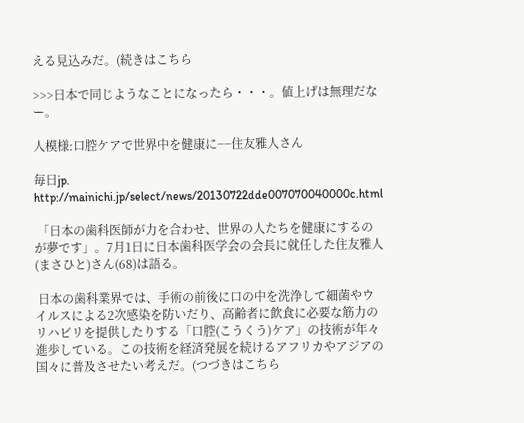える見込みだ。(続きはこちら

>>>日本で同じようなことになったら・・・。値上げは無理だなー。

人模様:口腔ケアで世界中を健康に−−住友雅人さん

毎日jp.  http://mainichi.jp/select/news/20130722dde007070040000c.html

 「日本の歯科医師が力を合わせ、世界の人たちを健康にするのが夢です」。7月1日に日本歯科医学会の会長に就任した住友雅人(まさひと)さん(68)は語る。

 日本の歯科業界では、手術の前後に口の中を洗浄して細菌やウイルスによる2次感染を防いだり、高齢者に飲食に必要な筋力のリハビリを提供したりする「口腔(こうくう)ケア」の技術が年々進歩している。この技術を経済発展を続けるアフリカやアジアの国々に普及させたい考えだ。(つづきはこちら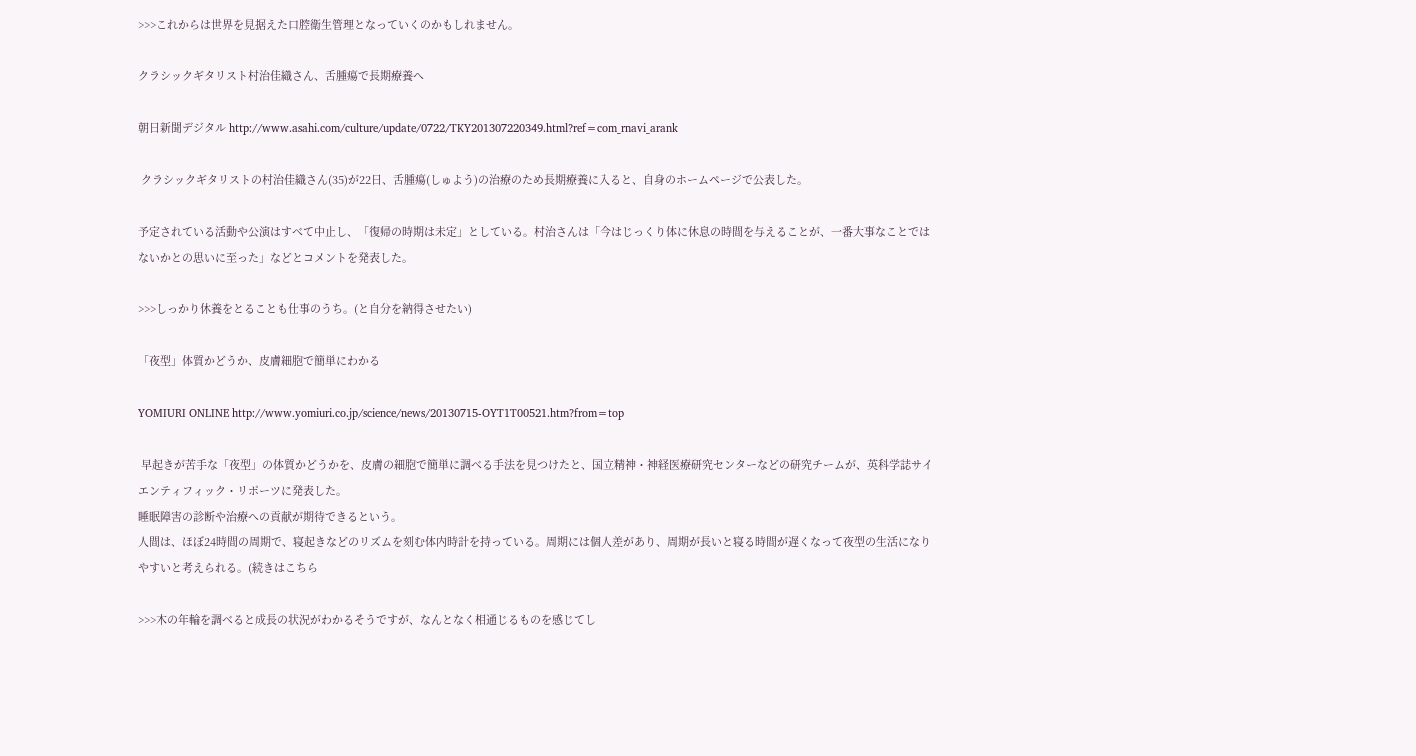>>>これからは世界を見据えた口腔衛生管理となっていくのかもしれません。

クラシックギタリスト村治佳織さん、舌腫瘍で長期療養へ

朝日新聞デジタル http://www.asahi.com/culture/update/0722/TKY201307220349.html?ref=com_rnavi_arank

 クラシックギタリストの村治佳織さん(35)が22日、舌腫瘍(しゅよう)の治療のため長期療養に入ると、自身のホームページで公表した。

予定されている活動や公演はすべて中止し、「復帰の時期は未定」としている。村治さんは「今はじっくり体に休息の時間を与えることが、一番大事なことではないかとの思いに至った」などとコメントを発表した。

>>>しっかり休養をとることも仕事のうち。(と自分を納得させたい)

「夜型」体質かどうか、皮膚細胞で簡単にわかる

YOMIURI ONLINE http://www.yomiuri.co.jp/science/news/20130715-OYT1T00521.htm?from=top

 早起きが苦手な「夜型」の体質かどうかを、皮膚の細胞で簡単に調べる手法を見つけたと、国立精神・神経医療研究センターなどの研究チームが、英科学誌サイエンティフィック・リポーツに発表した。
睡眠障害の診断や治療への貢献が期待できるという。
人間は、ほぼ24時間の周期で、寝起きなどのリズムを刻む体内時計を持っている。周期には個人差があり、周期が長いと寝る時間が遅くなって夜型の生活になりやすいと考えられる。(続きはこちら

>>>木の年輪を調べると成長の状況がわかるそうですが、なんとなく相通じるものを感じてし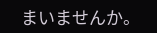まいませんか。